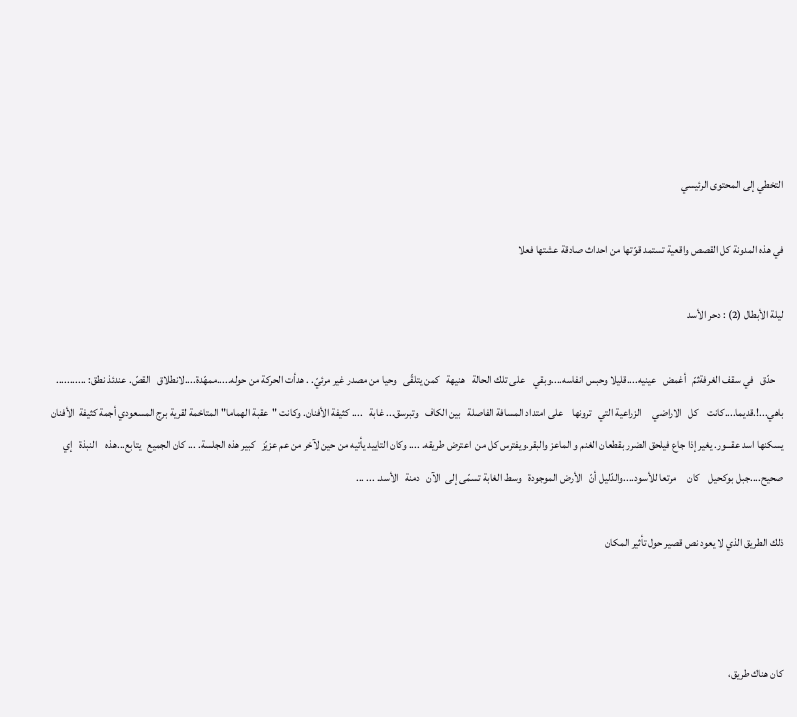التخطي إلى المحتوى الرئيسي

في هذه المدونة كل القصص واقعية تستمد قوّتها من احداث صادقة عشتها فعلا

ليلة الأبطال (2) : دحر الأسد

    حدّق   في سقف الغرفةثمّ   أغمض   عينيه....قليلا وحبس انفاسه....وبقي    على تلك الحالة   هنيهة   كمن يتلقّى   وحيا من مصدر غير مرئيّ. . هدأت الحركة من حوله.....ممهّدة....لانطلاق   القصّ. عندئذ نطق: ...........   باهي...!.قديما....كانت    كل   الاراضي     الزراعية التي   ترونها    على امتداد المسافة الفاصلة   بين الكاف   وتبرسق... غابة   .... كثيفة الأفنان. وكانت "عقبة الهماما" المتاخمة لقرية برج المسعودي أجمة كثيفة  الأفنان يسكنها اسد عقـــور. يغير إذا جاع فيلحق الضرر بقطعان الغنم و الماعز والبقر.ويفترس كل من  اعترض طريقه. .... وكان التاييد يأتيه من حين لآخر من عم عزيّز   كبير هذه الجلسة. ... كان الجميع   يتابع...هذه    النبذة   إي   صحيح....جبل بوكحيل    كان     مرتعا للأسود....والدّليل أنّ   الأرض الموجودة   وسط الغابة تسمّى إلى  الآن   دمنة   الأسد. ... ...

ذلك الطريق الذي لا يعود نص قصير حول تأثير المكان



كان هناك طريق،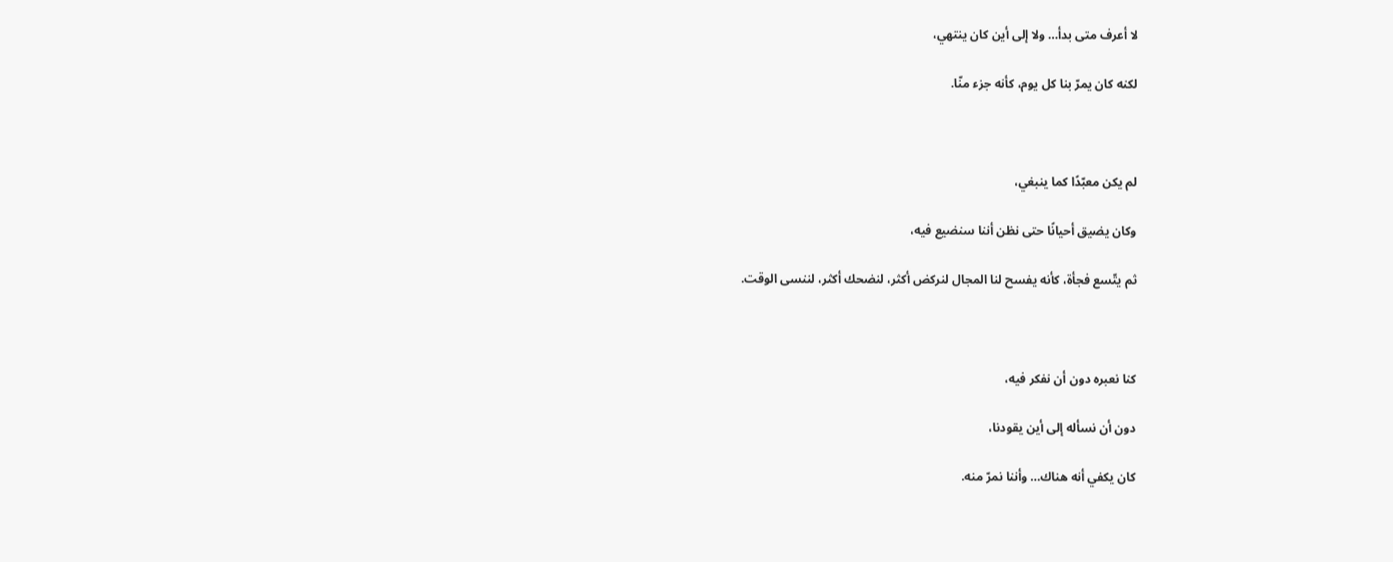لا أعرف متى بدأ… ولا إلى أين كان ينتهي،

لكنه كان يمرّ بنا كل يوم، كأنه جزء منّا.



لم يكن معبّدًا كما ينبغي،

وكان يضيق أحيانًا حتى نظن أننا سنضيع فيه،

ثم يتّسع فجأة، كأنه يفسح لنا المجال لنركض أكثر، لنضحك أكثر، لننسى الوقت.



كنا نعبره دون أن نفكر فيه،

دون أن نسأله إلى أين يقودنا،

كان يكفي أنه هناك… وأننا نمرّ منه.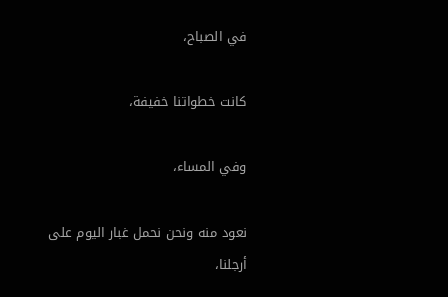في الصباح،

كانت خطواتنا خفيفة،

وفي المساء،

نعود منه ونحن نحمل غبار اليوم على أرجلنا،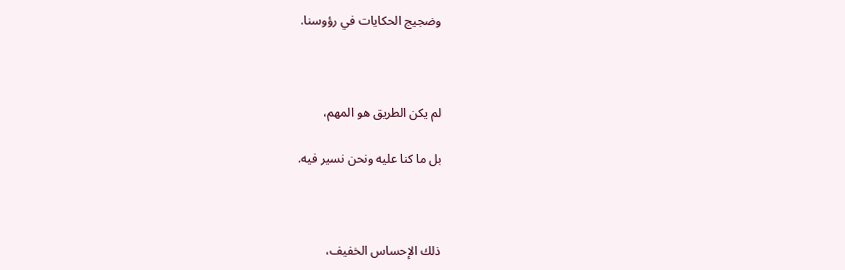وضجيج الحكايات في رؤوسنا.



لم يكن الطريق هو المهم،

بل ما كنا عليه ونحن نسير فيه.



ذلك الإحساس الخفيف،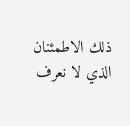ذلك الاطمئنان الذي لا نعرف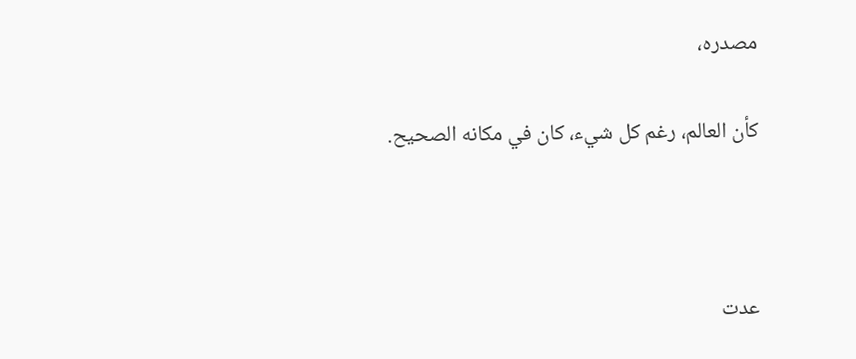مصدره،

كأن العالم، رغم كل شيء، كان في مكانه الصحيح.



عدت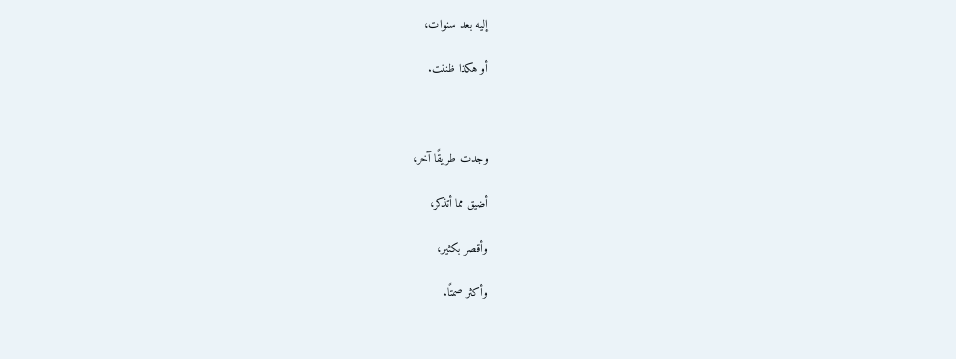إليه بعد سنوات،

أو هكذا ظننت.



وجدت طريقًا آخر،

أضيق مما أتذكر،

وأقصر بكثير،

وأكثر صمتًا.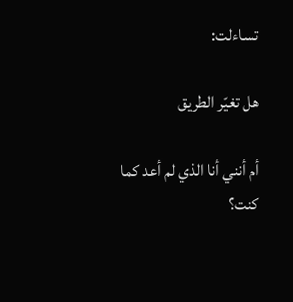تساءلت:

هل تغيّر الطريق

أم أنني أنا الذي لم أعد كما كنت؟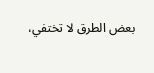بعض الطرق لا تختفي،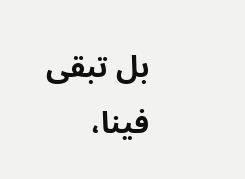بل تبقى فينا،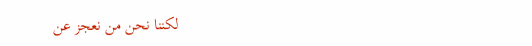لكننا نحن من نعجز عن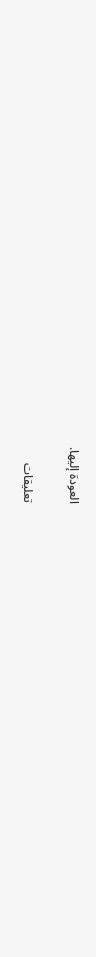العودة إليها.

تعليقات